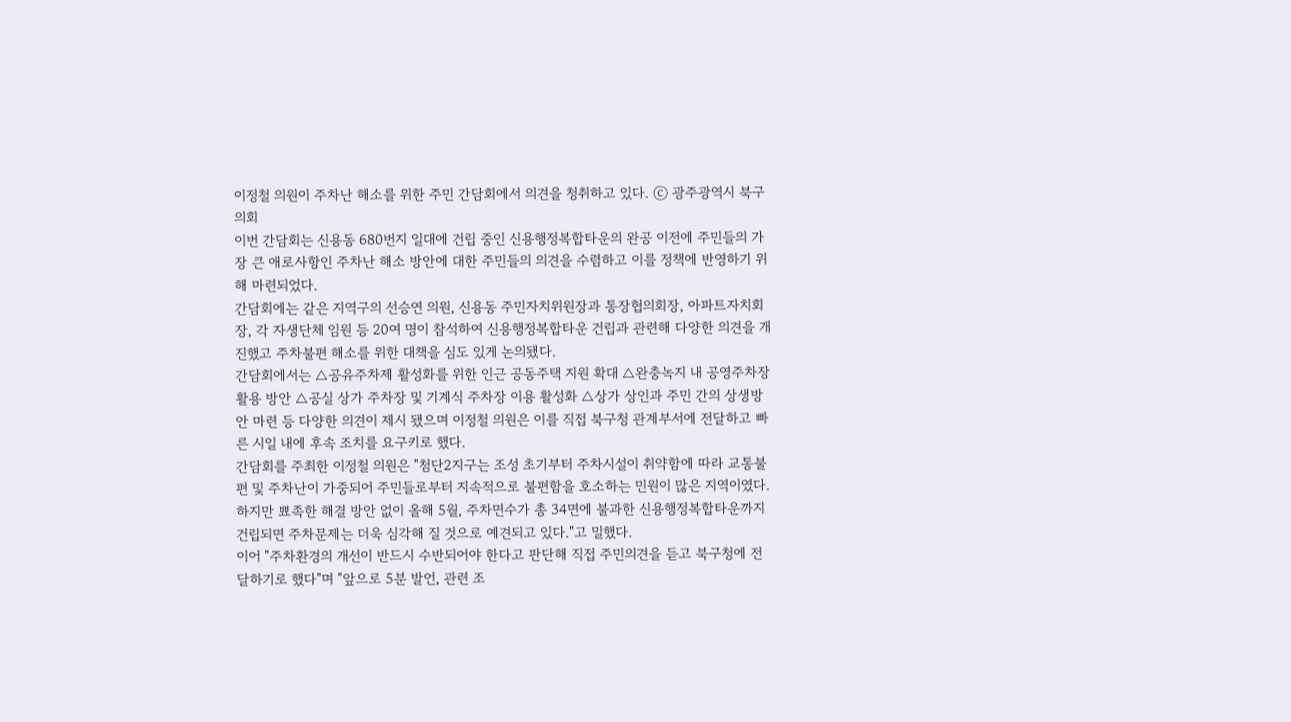이정철 의원이 주차난 해소를 위한 주민 간담회에서 의견을 청취하고 있다. ⓒ 광주광역시 북구의회
이번 간담회는 신용동 680번지 일대에 건립 중인 신용행정복합타운의 완공 이전에 주민들의 가장 큰 애로사항인 주차난 해소 방안에 대한 주민들의 의견을 수렴하고 이를 정책에 반영하기 위해 마련되었다.
간담회에는 같은 지역구의 선승연 의원, 신용동 주민자치위원장과 통장협의회장, 아파트자치회장, 각 자생단체 임원 등 20여 명이 참석하여 신용행정복합타운 건립과 관련해 다양한 의견을 개진했고 주차불편 해소를 위한 대책을 심도 있게 논의됐다.
간담회에서는 △공유주차제 활성화를 위한 인근 공동주택 지원 확대 △완충녹지 내 공영주차장 활용 방안 △공실 상가 주차장 및 기계식 주차장 이용 활성화 △상가 상인과 주민 간의 상생방안 마련 등 다양한 의견이 제시 됐으며 이정철 의원은 이를 직접 북구청 관계부서에 전달하고 빠른 시일 내에 후속 조치를 요구키로 했다.
간담회를 주최한 이정철 의원은 "첨단2지구는 조성 초기부터 주차시설이 취약함에 따라 교통불편 및 주차난이 가중되어 주민들로부터 지속적으로 불편함을 호소하는 민원이 많은 지역이였다. 하지만 뾰족한 해결 방안 없이 올해 5월, 주차면수가 총 34면에 불과한 신용행정복합타운까지 건립되면 주차문제는 더욱 심각해 질 것으로 예견되고 있다."고 밀했다.
이어 "주차환경의 개선이 반드시 수반되어야 한다고 판단해 직접 주민의견을 듣고 북구청에 전달하기로 했다"며 "앞으로 5분 발언, 관련 조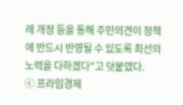례 개정 등을 통해 주민의견이 정책에 반드시 반영될 수 있도록 최선의 노력을 다하겠다"고 덧붙였다.
ⓒ 프라임경제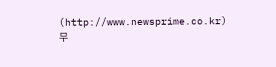(http://www.newsprime.co.kr) 무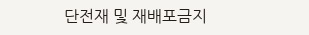단전재 및 재배포금지